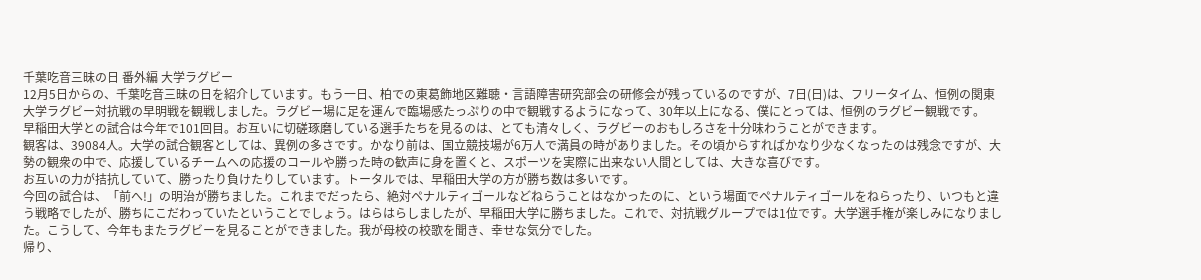千葉吃音三昧の日 番外編 大学ラグビー
12月5日からの、千葉吃音三昧の日を紹介しています。もう一日、柏での東葛飾地区難聴・言語障害研究部会の研修会が残っているのですが、7日(日)は、フリータイム、恒例の関東大学ラグビー対抗戦の早明戦を観戦しました。ラグビー場に足を運んで臨場感たっぷりの中で観戦するようになって、30年以上になる、僕にとっては、恒例のラグビー観戦です。
早稲田大学との試合は今年で101回目。お互いに切磋琢磨している選手たちを見るのは、とても清々しく、ラグビーのおもしろさを十分味わうことができます。
観客は、39084人。大学の試合観客としては、異例の多さです。かなり前は、国立競技場が6万人で満員の時がありました。その頃からすればかなり少なくなったのは残念ですが、大勢の観衆の中で、応援しているチームへの応援のコールや勝った時の歓声に身を置くと、スポーツを実際に出来ない人間としては、大きな喜びです。
お互いの力が拮抗していて、勝ったり負けたりしています。トータルでは、早稲田大学の方が勝ち数は多いです。
今回の試合は、「前へ!」の明治が勝ちました。これまでだったら、絶対ペナルティゴールなどねらうことはなかったのに、という場面でペナルティゴールをねらったり、いつもと違う戦略でしたが、勝ちにこだわっていたということでしょう。はらはらしましたが、早稲田大学に勝ちました。これで、対抗戦グループでは1位です。大学選手権が楽しみになりました。こうして、今年もまたラグビーを見ることができました。我が母校の校歌を聞き、幸せな気分でした。
帰り、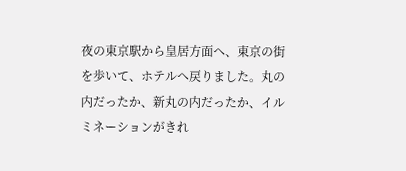夜の東京駅から皇居方面へ、東京の街を歩いて、ホテルへ戻りました。丸の内だったか、新丸の内だったか、イルミネーションがきれ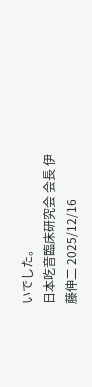いでした。
日本吃音臨床研究会 会長 伊藤伸二 2025/12/16